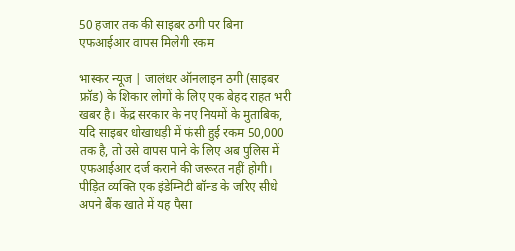50 हजार तक की साइबर ठगी पर बिना एफआईआर वापस मिलेगी रकम

भास्कर न्यूज | जालंधर ऑनलाइन ठगी (साइबर फ्रॉड) के शिकार लोगों के लिए एक बेहद राहत भरी खबर है। केंद्र सरकार के नए नियमों के मुताबिक, यदि साइबर धोखाधड़ी में फंसी हुई रकम 50,000 तक है, तो उसे वापस पाने के लिए अब पुलिस में एफआईआर दर्ज कराने की जरूरत नहीं होगी। पीड़ित व्यक्ति एक इंडेम्निटी बॉन्ड के जरिए सीधे अपने बैंक खाते में यह पैसा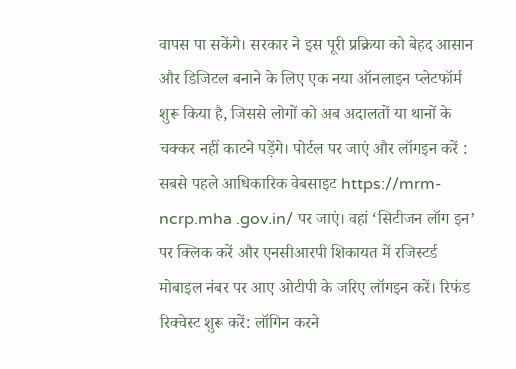वापस पा सकेंगे। सरकार ने इस पूरी प्रक्रिया को बेहद आसान और डिजिटल बनाने के लिए एक नया ऑनलाइन प्लेटफॉर्म शुरू किया है, जिससे लोगों को अब अदालतों या थानों के चक्कर नहीं काटने पड़ेंगे। पोर्टल पर जाएं और लॉगइन करें : सबसे पहले आधिकारिक वेबसाइट https://mrm-ncrp.mha .gov.in/ पर जाएं। वहां ‘सिटीजन लॉग इन’ पर क्लिक करें और एनसीआरपी शिकायत में रजिस्टर्ड मोबाइल नंबर पर आए ओटीपी के जरिए लॉगइन करें। रिफंड रिक्वेस्ट शुरू करें: लॉगिन करने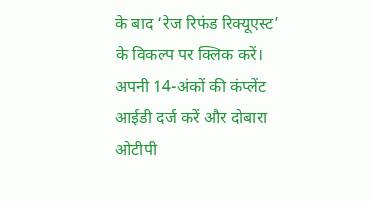के बाद ‘रेज रिफंड रिक्यूएस्ट’ के विकल्प पर क्लिक करें। अपनी 14-अंकों की कंप्लेंट आईडी दर्ज करें और दोबारा ओटीपी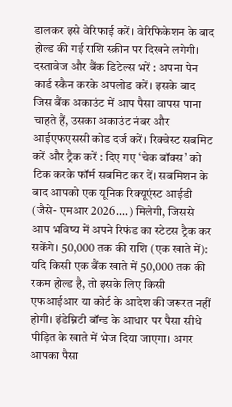डालकर इसे वेरिफाई करें। वेरिफिकेशन के बाद होल्ड की गई राशि स्क्रीन पर दिखने लगेगी। दस्तावेज और बैंक डिटेल्स भरें : अपना पेन कार्ड स्कैन करके अपलोड करें। इसके बाद जिस बैंक अकाउंट में आप पैसा वापस पाना चाहते हैं, उसका अकाउंट नंबर और आईएफएससी कोड दर्ज करें। रिक्वेस्ट सबमिट करें और ट्रैक करें : दिए गए ‘चेक बॉक्स’ को टिक करके फॉर्म सबमिट कर दें। सबमिशन के बाद आपको एक यूनिक रिक्यूएंस्ट आईडी (जैसे- एमआर 2026....) मिलेगी, जिससे आप भविष्य में अपने रिफंड का स्टेटस ट्रैक कर सकेंगे। 50,000 तक की राशि (एक खाते में): यदि किसी एक बैंक खाते में 50,000 तक की रकम होल्ड है, तो इसके लिए किसी एफआईआर या कोर्ट के आदेश की जरूरत नहीं होगी। इंडेम्निटी बॉन्ड के आधार पर पैसा सीधे पीड़ित के खाते में भेज दिया जाएगा। अगर आपका पैसा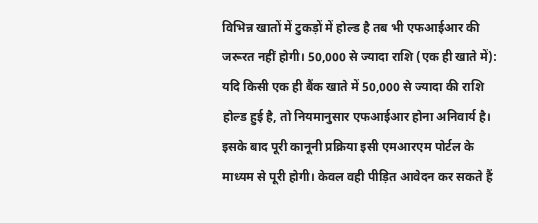विभिन्न खातों में टुकड़ों में होल्ड है तब भी एफआईआर की जरूरत नहीं होगी। 50,000 से ज्यादा राशि (एक ही खाते में): यदि किसी एक ही बैंक खाते में 50,000 से ज्यादा की राशि होल्ड हुई है, तो नियमानुसार एफआईआर होना अनिवार्य है। इसके बाद पूरी कानूनी प्रक्रिया इसी एमआरएम पोर्टल के माध्यम से पूरी होगी। केवल वही पीड़ित आवेदन कर सकते हैं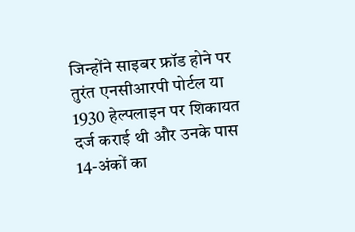जिन्होंने साइबर फ्रॉड होने पर तुरंत एनसीआरपी पोर्टल या 1930 हेल्पलाइन पर शिकायत दर्ज कराई थी और उनके पास 14-अंकों का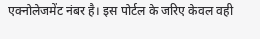एक्नोलेजमेंट नंबर है। इस पोर्टल के जरिए केवल वही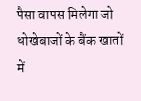पैसा वापस मिलेगा जो धोखेबाजों के बैंक खातों में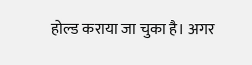होल्ड कराया जा चुका है। अगर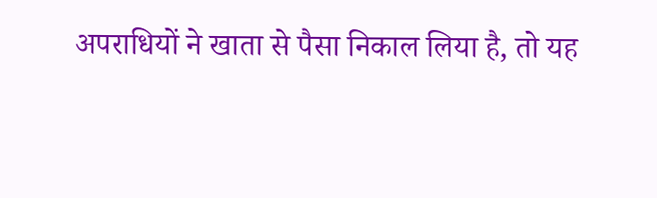अपराधियों ने खाता से पैसा निकाल लिया है, तो यह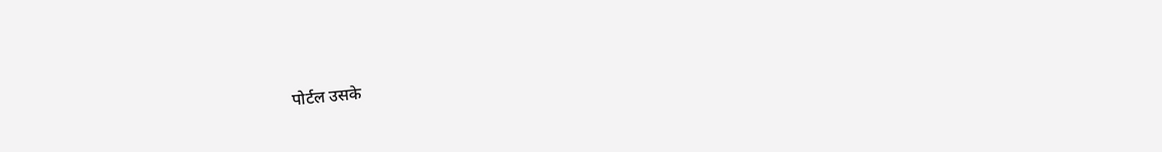पोर्टल उसके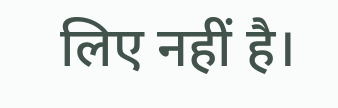लिए नहीं है।